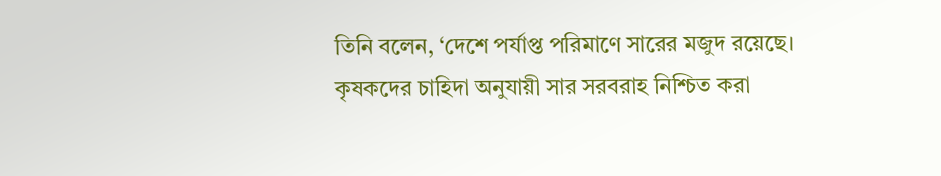তিনি বলেন, ‘দেশে পর্যাপ্ত পরিমাণে সারের মজুদ রয়েছে। কৃষকদের চাহিদা অনুযায়ী সার সরবরাহ নিশ্চিত করা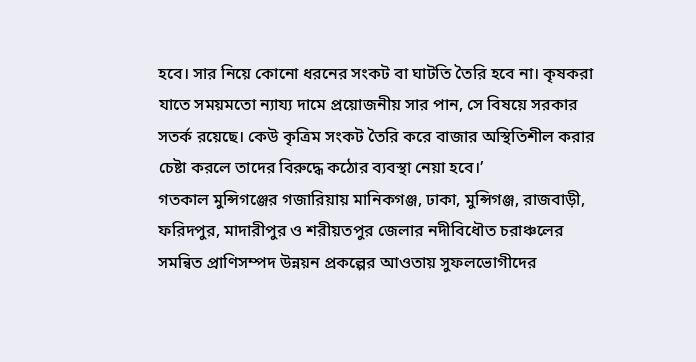হবে। সার নিয়ে কোনো ধরনের সংকট বা ঘাটতি তৈরি হবে না। কৃষকরা যাতে সময়মতো ন্যায্য দামে প্রয়োজনীয় সার পান, সে বিষয়ে সরকার সতর্ক রয়েছে। কেউ কৃত্রিম সংকট তৈরি করে বাজার অস্থিতিশীল করার চেষ্টা করলে তাদের বিরুদ্ধে কঠোর ব্যবস্থা নেয়া হবে।’
গতকাল মুন্সিগঞ্জের গজারিয়ায় মানিকগঞ্জ, ঢাকা, মুন্সিগঞ্জ, রাজবাড়ী, ফরিদপুর, মাদারীপুর ও শরীয়তপুর জেলার নদীবিধৌত চরাঞ্চলের সমন্বিত প্রাণিসম্পদ উন্নয়ন প্রকল্পের আওতায় সুফলভোগীদের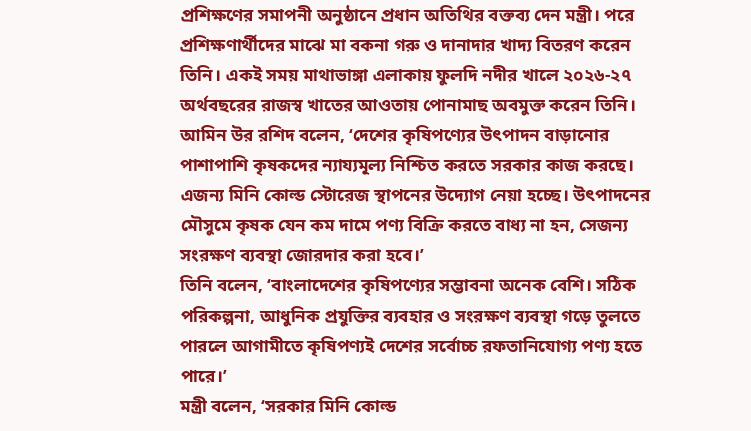প্রশিক্ষণের সমাপনী অনুষ্ঠানে প্রধান অতিথির বক্তব্য দেন মন্ত্রী। পরে প্রশিক্ষণার্থীদের মাঝে মা বকনা গরু ও দানাদার খাদ্য বিতরণ করেন তিনি। একই সময় মাথাভাঙ্গা এলাকায় ফুলদি নদীর খালে ২০২৬-২৭ অর্থবছরের রাজস্ব খাতের আওতায় পোনামাছ অবমুক্ত করেন তিনি।
আমিন উর রশিদ বলেন, ‘দেশের কৃষিপণ্যের উৎপাদন বাড়ানোর পাশাপাশি কৃষকদের ন্যায্যমূল্য নিশ্চিত করতে সরকার কাজ করছে। এজন্য মিনি কোল্ড স্টোরেজ স্থাপনের উদ্যোগ নেয়া হচ্ছে। উৎপাদনের মৌসুমে কৃষক যেন কম দামে পণ্য বিক্রি করতে বাধ্য না হন, সেজন্য সংরক্ষণ ব্যবস্থা জোরদার করা হবে।’
তিনি বলেন, ‘বাংলাদেশের কৃষিপণ্যের সম্ভাবনা অনেক বেশি। সঠিক পরিকল্পনা, আধুনিক প্রযুক্তির ব্যবহার ও সংরক্ষণ ব্যবস্থা গড়ে তুলতে পারলে আগামীতে কৃষিপণ্যই দেশের সর্বোচ্চ রফতানিযোগ্য পণ্য হতে পারে।’
মন্ত্রী বলেন, ‘সরকার মিনি কোল্ড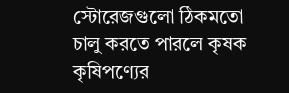স্টোরেজগুলো ঠিকমতো চালু করতে পারলে কৃষক কৃষিপণ্যের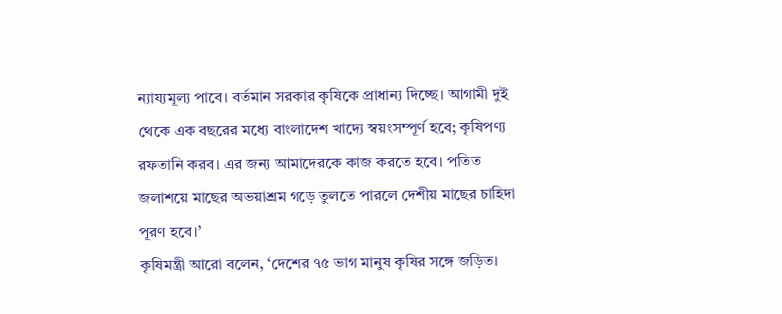ন্যায্যমূল্য পাবে। বর্তমান সরকার কৃষিকে প্রাধান্য দিচ্ছে। আগামী দুই থেকে এক বছরের মধ্যে বাংলাদেশ খাদ্যে স্বয়ংসম্পূর্ণ হবে; কৃষিপণ্য রফতানি করব। এর জন্য আমাদেরকে কাজ করতে হবে। পতিত জলাশয়ে মাছের অভয়াশ্রম গড়ে তুলতে পারলে দেশীয় মাছের চাহিদা পূরণ হবে।’
কৃষিমন্ত্রী আরো বলেন, ‘দেশের ৭৫ ভাগ মানুষ কৃষির সঙ্গে জড়িত।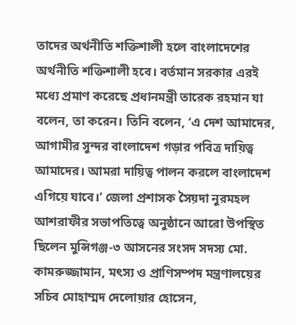তাদের অর্থনীতি শক্তিশালী হলে বাংলাদেশের অর্থনীতি শক্তিশালী হবে। বর্তমান সরকার এরই মধ্যে প্রমাণ করেছে প্রধানমন্ত্রী তারেক রহমান যা বলেন, তা করেন। তিনি বলেন, ‘এ দেশ আমাদের, আগামীর সুন্দর বাংলাদেশ গড়ার পবিত্র দায়িত্ব আমাদের। আমরা দায়িত্ব পালন করলে বাংলাদেশ এগিয়ে যাবে।’ জেলা প্রশাসক সৈয়দা নুরমহল আশরাফীর সভাপতিত্বে অনুষ্ঠানে আরো উপস্থিত ছিলেন মুন্সিগঞ্জ-৩ আসনের সংসদ সদস্য মো. কামরুজ্জামান, মৎস্য ও প্রাণিসম্পদ মন্ত্রণালয়ের সচিব মোহাম্মদ দেলোয়ার হোসেন,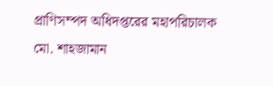প্রাণিসম্পদ অধিদপ্তরের মহাপরিচালক মো. শাহজামান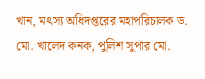খান, মৎস্য অধিদপ্তরের মহাপরিচালক ড. মো. খালেদ কনক, পুলিশ সুপার মো.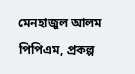মেনহাজুল আলম পিপিএম, প্রকল্প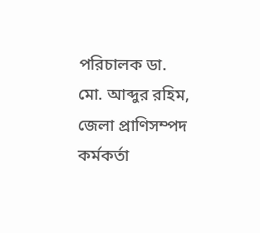পরিচালক ডা. মো. আব্দুর রহিম, জেলা প্রাণিসম্পদ কর্মকর্তা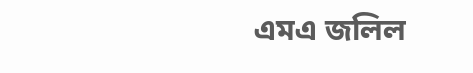এমএ জলিল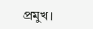প্রমুখ।